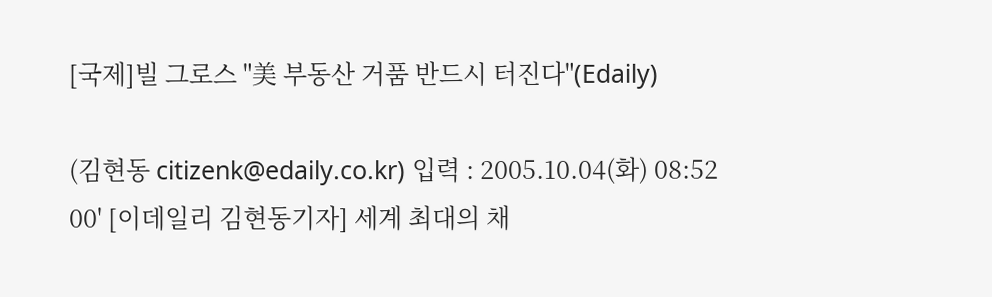[국제]빌 그로스 "美 부동산 거품 반드시 터진다"(Edaily)

(김현동 citizenk@edaily.co.kr) 입력 : 2005.10.04(화) 08:52 00' [이데일리 김현동기자] 세계 최대의 채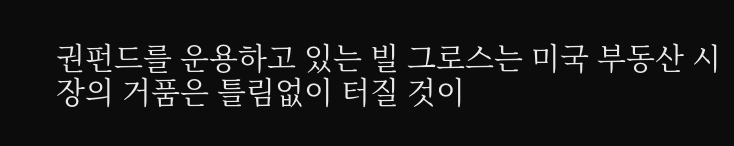권펀드를 운용하고 있는 빌 그로스는 미국 부동산 시장의 거품은 틀림없이 터질 것이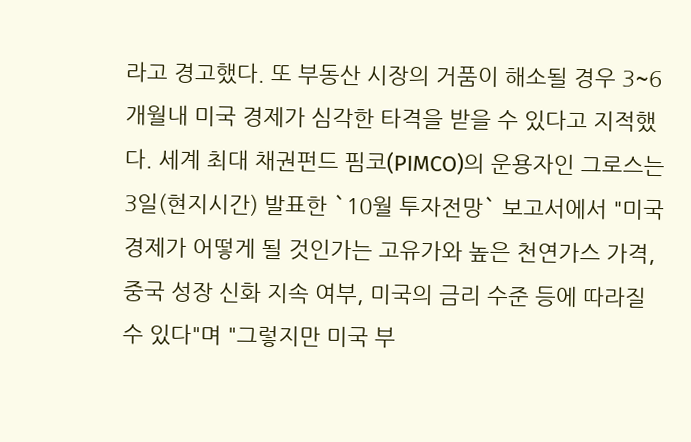라고 경고했다. 또 부동산 시장의 거품이 해소될 경우 3~6개월내 미국 경제가 심각한 타격을 받을 수 있다고 지적했다. 세계 최대 채권펀드 핌코(PIMCO)의 운용자인 그로스는 3일(현지시간) 발표한 `10월 투자전망` 보고서에서 "미국 경제가 어떻게 될 것인가는 고유가와 높은 천연가스 가격, 중국 성장 신화 지속 여부, 미국의 금리 수준 등에 따라질 수 있다"며 "그렇지만 미국 부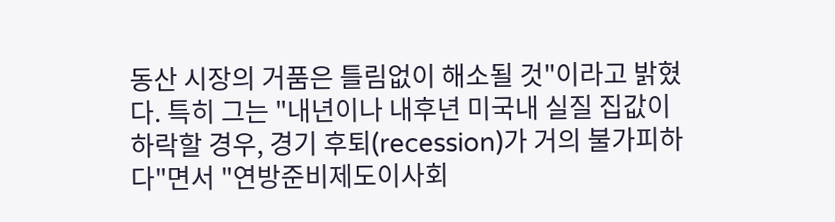동산 시장의 거품은 틀림없이 해소될 것"이라고 밝혔다. 특히 그는 "내년이나 내후년 미국내 실질 집값이 하락할 경우, 경기 후퇴(recession)가 거의 불가피하다"면서 "연방준비제도이사회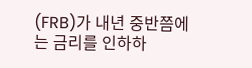(FRB)가 내년 중반쯤에는 금리를 인하하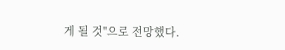게 될 것"으로 전망했다.